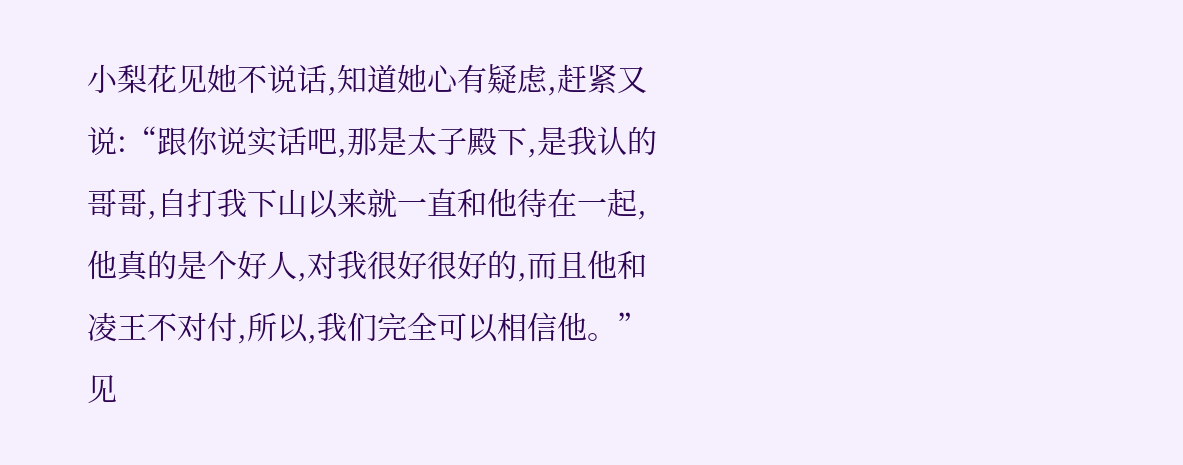小梨花见她不说话,知道她心有疑虑,赶紧又说:“跟你说实话吧,那是太子殿下,是我认的哥哥,自打我下山以来就一直和他待在一起,他真的是个好人,对我很好很好的,而且他和凌王不对付,所以,我们完全可以相信他。” 见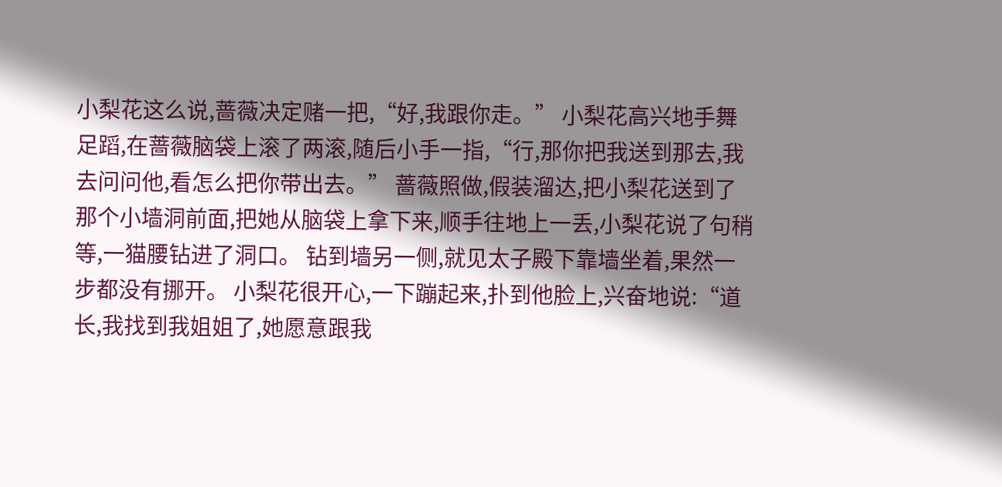小梨花这么说,蔷薇决定赌一把,“好,我跟你走。” 小梨花高兴地手舞足蹈,在蔷薇脑袋上滚了两滚,随后小手一指,“行,那你把我送到那去,我去问问他,看怎么把你带出去。” 蔷薇照做,假装溜达,把小梨花送到了那个小墙洞前面,把她从脑袋上拿下来,顺手往地上一丢,小梨花说了句稍等,一猫腰钻进了洞口。 钻到墙另一侧,就见太子殿下靠墙坐着,果然一步都没有挪开。 小梨花很开心,一下蹦起来,扑到他脸上,兴奋地说:“道长,我找到我姐姐了,她愿意跟我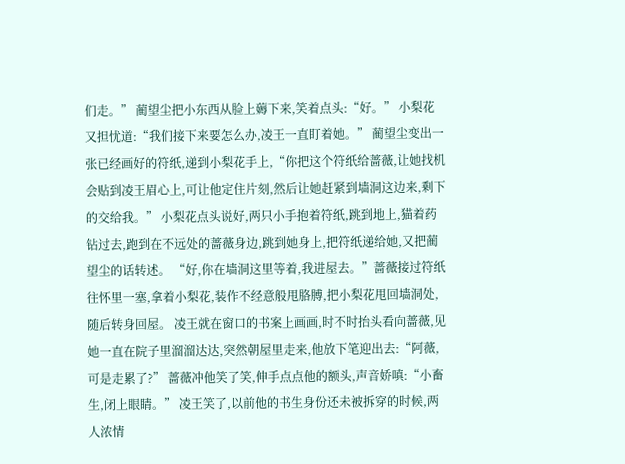们走。” 蔺望尘把小东西从脸上薅下来,笑着点头:“好。” 小梨花又担忧道:“我们接下来要怎么办,凌王一直盯着她。” 蔺望尘变出一张已经画好的符纸,递到小梨花手上,“你把这个符纸给蔷薇,让她找机会贴到凌王眉心上,可让他定住片刻,然后让她赶紧到墙洞这边来,剩下的交给我。” 小梨花点头说好,两只小手抱着符纸,跳到地上,猫着药钻过去,跑到在不远处的蔷薇身边,跳到她身上,把符纸递给她,又把蔺望尘的话转述。 “好,你在墙洞这里等着,我进屋去。”蔷薇接过符纸往怀里一塞,拿着小梨花,装作不经意般甩胳膊,把小梨花甩回墙洞处,随后转身回屋。 凌王就在窗口的书案上画画,时不时抬头看向蔷薇,见她一直在院子里溜溜达达,突然朝屋里走来,他放下笔迎出去:“阿薇,可是走累了?” 蔷薇冲他笑了笑,伸手点点他的额头,声音娇嗔:“小畜生,闭上眼睛。” 凌王笑了,以前他的书生身份还未被拆穿的时候,两人浓情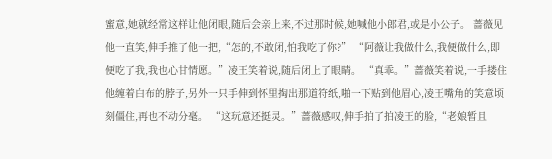蜜意,她就经常这样让他闭眼,随后会亲上来,不过那时候,她喊他小郎君,或是小公子。 蔷薇见他一直笑,伸手推了他一把,“怎的,不敢闭,怕我吃了你?” “阿薇让我做什么,我便做什么,即便吃了我,我也心甘情愿。”凌王笑着说,随后闭上了眼睛。 “真乖。”蔷薇笑着说,一手搂住他缠着白布的脖子,另外一只手伸到怀里掏出那道符纸,啪一下贴到他眉心,凌王嘴角的笑意顷刻僵住,再也不动分毫。 “这玩意还挺灵。”蔷薇感叹,伸手拍了拍凌王的脸,“老娘暂且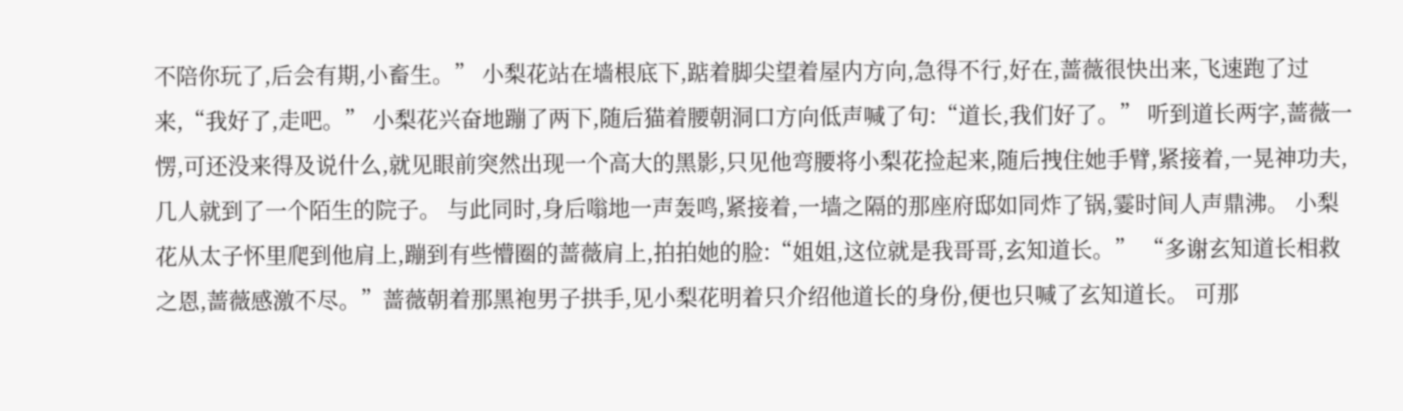不陪你玩了,后会有期,小畜生。” 小梨花站在墙根底下,踮着脚尖望着屋内方向,急得不行,好在,蔷薇很快出来,飞速跑了过来,“我好了,走吧。” 小梨花兴奋地蹦了两下,随后猫着腰朝洞口方向低声喊了句:“道长,我们好了。” 听到道长两字,蔷薇一愣,可还没来得及说什么,就见眼前突然出现一个高大的黑影,只见他弯腰将小梨花捡起来,随后拽住她手臂,紧接着,一晃神功夫,几人就到了一个陌生的院子。 与此同时,身后嗡地一声轰鸣,紧接着,一墙之隔的那座府邸如同炸了锅,霎时间人声鼎沸。 小梨花从太子怀里爬到他肩上,蹦到有些懵圈的蔷薇肩上,拍拍她的脸:“姐姐,这位就是我哥哥,玄知道长。” “多谢玄知道长相救之恩,蔷薇感激不尽。”蔷薇朝着那黑袍男子拱手,见小梨花明着只介绍他道长的身份,便也只喊了玄知道长。 可那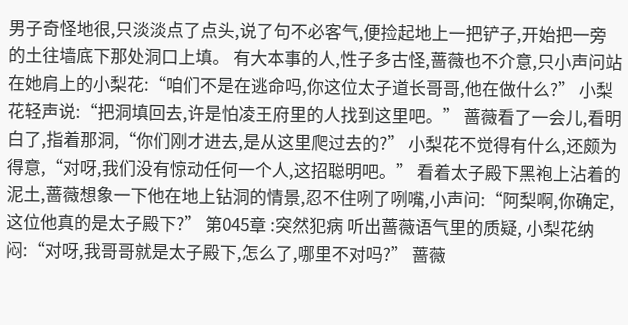男子奇怪地很,只淡淡点了点头,说了句不必客气,便捡起地上一把铲子,开始把一旁的土往墙底下那处洞口上填。 有大本事的人,性子多古怪,蔷薇也不介意,只小声问站在她肩上的小梨花:“咱们不是在逃命吗,你这位太子道长哥哥,他在做什么?” 小梨花轻声说:“把洞填回去,许是怕凌王府里的人找到这里吧。” 蔷薇看了一会儿,看明白了,指着那洞,“你们刚才进去,是从这里爬过去的?” 小梨花不觉得有什么,还颇为得意,“对呀,我们没有惊动任何一个人,这招聪明吧。” 看着太子殿下黑袍上沾着的泥土,蔷薇想象一下他在地上钻洞的情景,忍不住咧了咧嘴,小声问:“阿梨啊,你确定,这位他真的是太子殿下?” 第045章 :突然犯病 听出蔷薇语气里的质疑, 小梨花纳闷:“对呀,我哥哥就是太子殿下,怎么了,哪里不对吗?” 蔷薇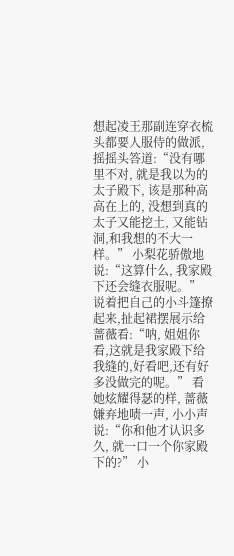想起凌王那副连穿衣梳头都要人服侍的做派, 摇摇头答道:“没有哪里不对, 就是我以为的太子殿下, 该是那种高高在上的, 没想到真的太子又能挖土, 又能钻洞,和我想的不大一样。” 小梨花骄傲地说:“这算什么, 我家殿下还会缝衣服呢。” 说着把自己的小斗篷撩起来,扯起裙摆展示给蔷薇看:“呐, 姐姐你看,这就是我家殿下给我缝的,好看吧,还有好多没做完的呢。” 看她炫耀得瑟的样, 蔷薇嫌弃地啧一声, 小小声说:“你和他才认识多久, 就一口一个你家殿下的?” 小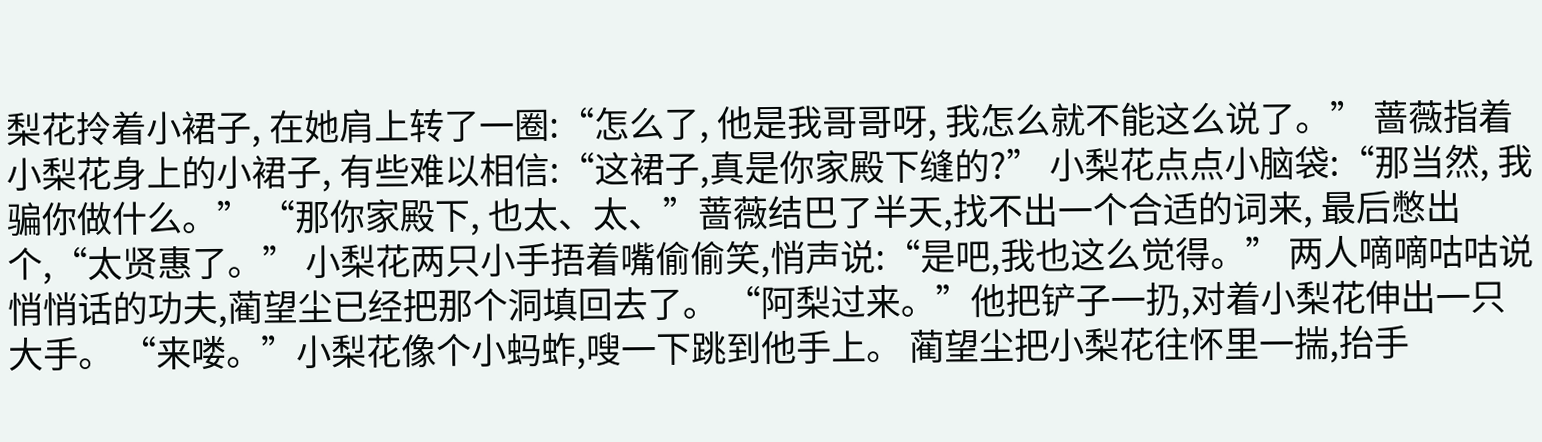梨花拎着小裙子, 在她肩上转了一圈:“怎么了, 他是我哥哥呀, 我怎么就不能这么说了。” 蔷薇指着小梨花身上的小裙子, 有些难以相信:“这裙子,真是你家殿下缝的?” 小梨花点点小脑袋:“那当然, 我骗你做什么。” “那你家殿下, 也太、太、”蔷薇结巴了半天,找不出一个合适的词来, 最后憋出个,“太贤惠了。” 小梨花两只小手捂着嘴偷偷笑,悄声说:“是吧,我也这么觉得。” 两人嘀嘀咕咕说悄悄话的功夫,蔺望尘已经把那个洞填回去了。 “阿梨过来。”他把铲子一扔,对着小梨花伸出一只大手。 “来喽。”小梨花像个小蚂蚱,嗖一下跳到他手上。 蔺望尘把小梨花往怀里一揣,抬手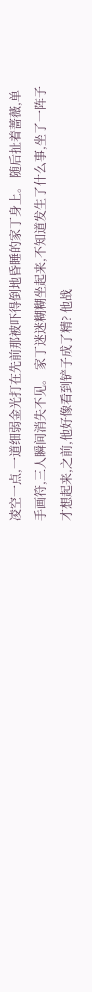凌空一点,一道细弱金光打在先前那被吓得倒地昏睡的家丁身上。 随后扯着蔷薇,单手画符,三人瞬间消失不见。 家丁迷迷糊糊坐起来,不知道发生了什么事,坐了一阵子才想起来,之前,他好像看到铲子成了精? 他战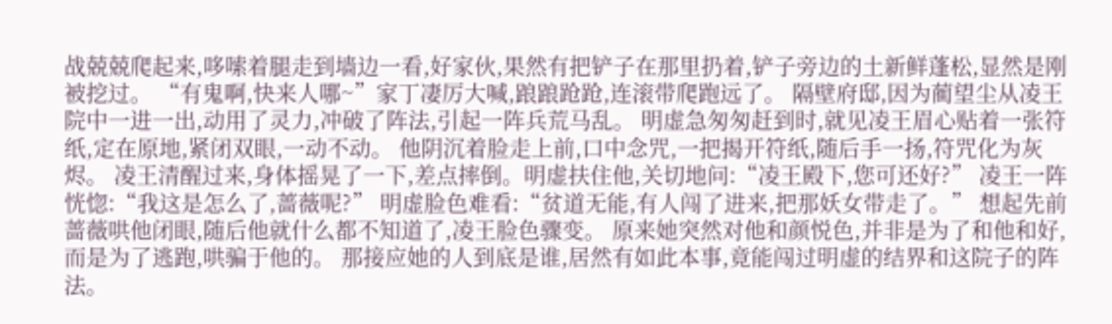战兢兢爬起来,哆嗦着腿走到墙边一看,好家伙,果然有把铲子在那里扔着,铲子旁边的土新鲜蓬松,显然是刚被挖过。 “有鬼啊,快来人哪~”家丁凄厉大喊,踉踉跄跄,连滚带爬跑远了。 隔壁府邸,因为蔺望尘从凌王院中一进一出,动用了灵力,冲破了阵法,引起一阵兵荒马乱。 明虚急匆匆赶到时,就见凌王眉心贴着一张符纸,定在原地,紧闭双眼,一动不动。 他阴沉着脸走上前,口中念咒,一把揭开符纸,随后手一扬,符咒化为灰烬。 凌王清醒过来,身体摇晃了一下,差点摔倒。明虚扶住他,关切地问:“凌王殿下,您可还好?” 凌王一阵恍惚:“我这是怎么了,蔷薇呢?” 明虚脸色难看:“贫道无能,有人闯了进来,把那妖女带走了。” 想起先前蔷薇哄他闭眼,随后他就什么都不知道了,凌王脸色骤变。 原来她突然对他和颜悦色,并非是为了和他和好,而是为了逃跑,哄骗于他的。 那接应她的人到底是谁,居然有如此本事,竟能闯过明虚的结界和这院子的阵法。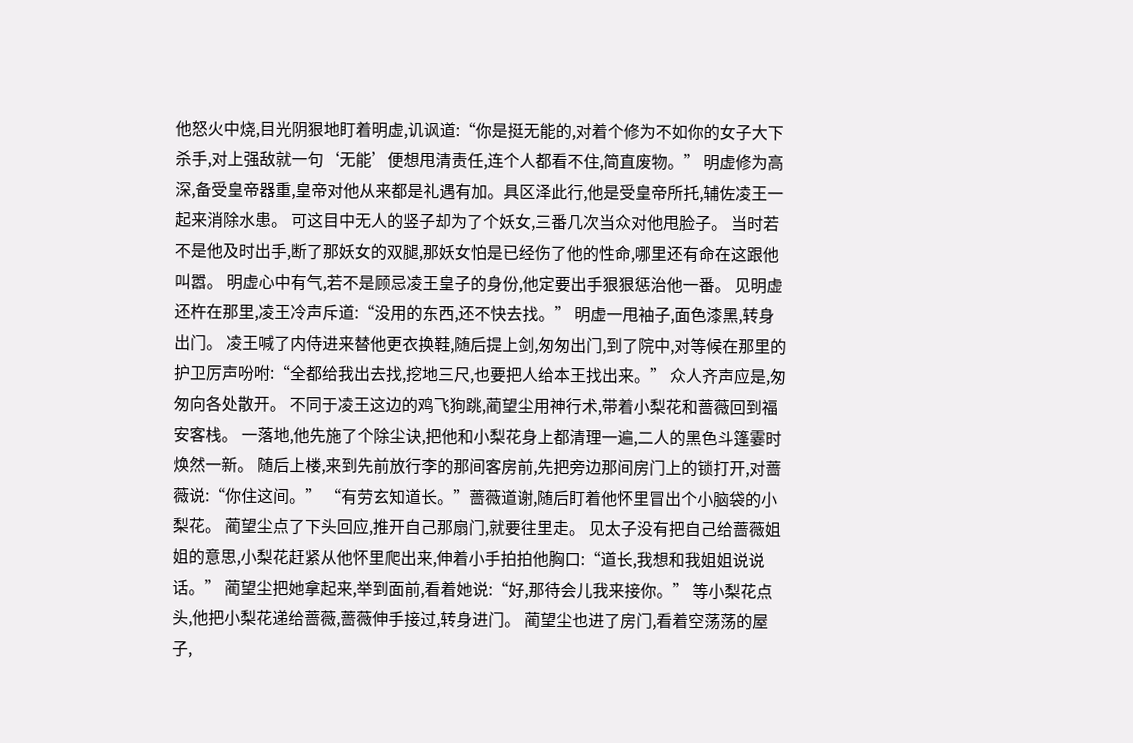他怒火中烧,目光阴狠地盯着明虚,讥讽道:“你是挺无能的,对着个修为不如你的女子大下杀手,对上强敌就一句‘无能’便想甩清责任,连个人都看不住,简直废物。” 明虚修为高深,备受皇帝器重,皇帝对他从来都是礼遇有加。具区泽此行,他是受皇帝所托,辅佐凌王一起来消除水患。 可这目中无人的竖子却为了个妖女,三番几次当众对他甩脸子。 当时若不是他及时出手,断了那妖女的双腿,那妖女怕是已经伤了他的性命,哪里还有命在这跟他叫嚣。 明虚心中有气,若不是顾忌凌王皇子的身份,他定要出手狠狠惩治他一番。 见明虚还杵在那里,凌王冷声斥道:“没用的东西,还不快去找。” 明虚一甩袖子,面色漆黑,转身出门。 凌王喊了内侍进来替他更衣换鞋,随后提上剑,匆匆出门,到了院中,对等候在那里的护卫厉声吩咐:“全都给我出去找,挖地三尺,也要把人给本王找出来。” 众人齐声应是,匆匆向各处散开。 不同于凌王这边的鸡飞狗跳,蔺望尘用神行术,带着小梨花和蔷薇回到福安客栈。 一落地,他先施了个除尘诀,把他和小梨花身上都清理一遍,二人的黑色斗篷霎时焕然一新。 随后上楼,来到先前放行李的那间客房前,先把旁边那间房门上的锁打开,对蔷薇说:“你住这间。” “有劳玄知道长。”蔷薇道谢,随后盯着他怀里冒出个小脑袋的小梨花。 蔺望尘点了下头回应,推开自己那扇门,就要往里走。 见太子没有把自己给蔷薇姐姐的意思,小梨花赶紧从他怀里爬出来,伸着小手拍拍他胸口:“道长,我想和我姐姐说说话。” 蔺望尘把她拿起来,举到面前,看着她说:“好,那待会儿我来接你。” 等小梨花点头,他把小梨花递给蔷薇,蔷薇伸手接过,转身进门。 蔺望尘也进了房门,看着空荡荡的屋子,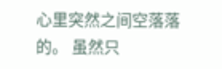心里突然之间空落落的。 虽然只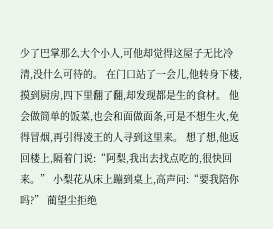少了巴掌那么大个小人,可他却觉得这屋子无比冷清,没什么可待的。 在门口站了一会儿,他转身下楼,摸到厨房,四下里翻了翻,却发现都是生的食材。 他会做简单的饭菜,也会和面做面条,可是不想生火,免得冒烟,再引得凌王的人寻到这里来。 想了想,他返回楼上,隔着门说:“阿梨,我出去找点吃的,很快回来。” 小梨花从床上蹦到桌上,高声问:“要我陪你吗?” 蔺望尘拒绝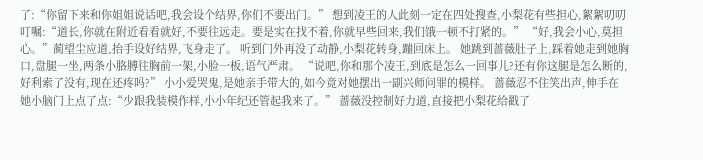了:“你留下来和你姐姐说话吧,我会设个结界,你们不要出门。” 想到凌王的人此刻一定在四处搜查,小梨花有些担心,絮絮叨叨叮嘱:“道长,你就在附近看看就好,不要往远走。要是实在找不着,你就早些回来,我们饿一顿不打紧的。” “好,我会小心,莫担心。”蔺望尘应道,抬手设好结界,飞身走了。 听到门外再没了动静,小梨花转身,蹦回床上。 她跳到蔷薇肚子上,踩着她走到她胸口,盘腿一坐,两条小胳膊往胸前一架,小脸一板,语气严肃。 “说吧,你和那个凌王,到底是怎么一回事儿?还有你这腿是怎么断的,好利索了没有,现在还疼吗?” 小小爱哭鬼,是她亲手带大的,如今竟对她摆出一副兴师问罪的模样。 蔷薇忍不住笑出声,伸手在她小脑门上点了点:“少跟我装模作样,小小年纪还管起我来了。” 蔷薇没控制好力道,直接把小梨花给戳了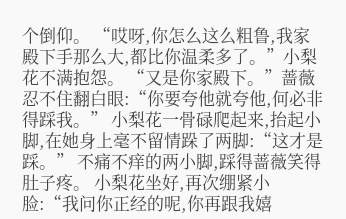个倒仰。 “哎呀,你怎么这么粗鲁,我家殿下手那么大,都比你温柔多了。”小梨花不满抱怨。 “又是你家殿下。”蔷薇忍不住翻白眼:“你要夸他就夸他,何必非得踩我。” 小梨花一骨碌爬起来,抬起小脚,在她身上毫不留情跺了两脚:“这才是踩。” 不痛不痒的两小脚,踩得蔷薇笑得肚子疼。 小梨花坐好,再次绷紧小脸:“我问你正经的呢,你再跟我嬉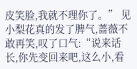皮笑脸,我就不理你了。” 见小梨花真的发了脾气,蔷薇不敢再笑,叹了口气:“说来话长,你先变回来吧,这么小,看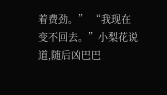着费劲。” “我现在变不回去。”小梨花说道,随后凶巴巴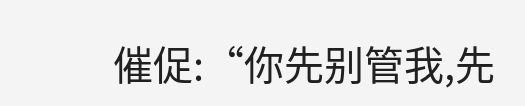催促:“你先别管我,先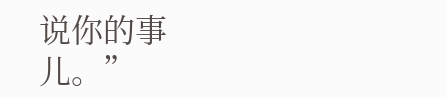说你的事儿。”